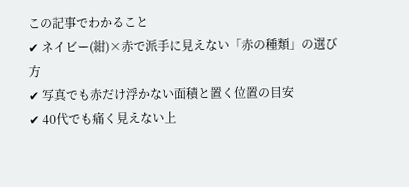この記事でわかること
✔ ネイビー(紺)×赤で派手に見えない「赤の種類」の選び方
✔ 写真でも赤だけ浮かない面積と置く位置の目安
✔ 40代でも痛く見えない上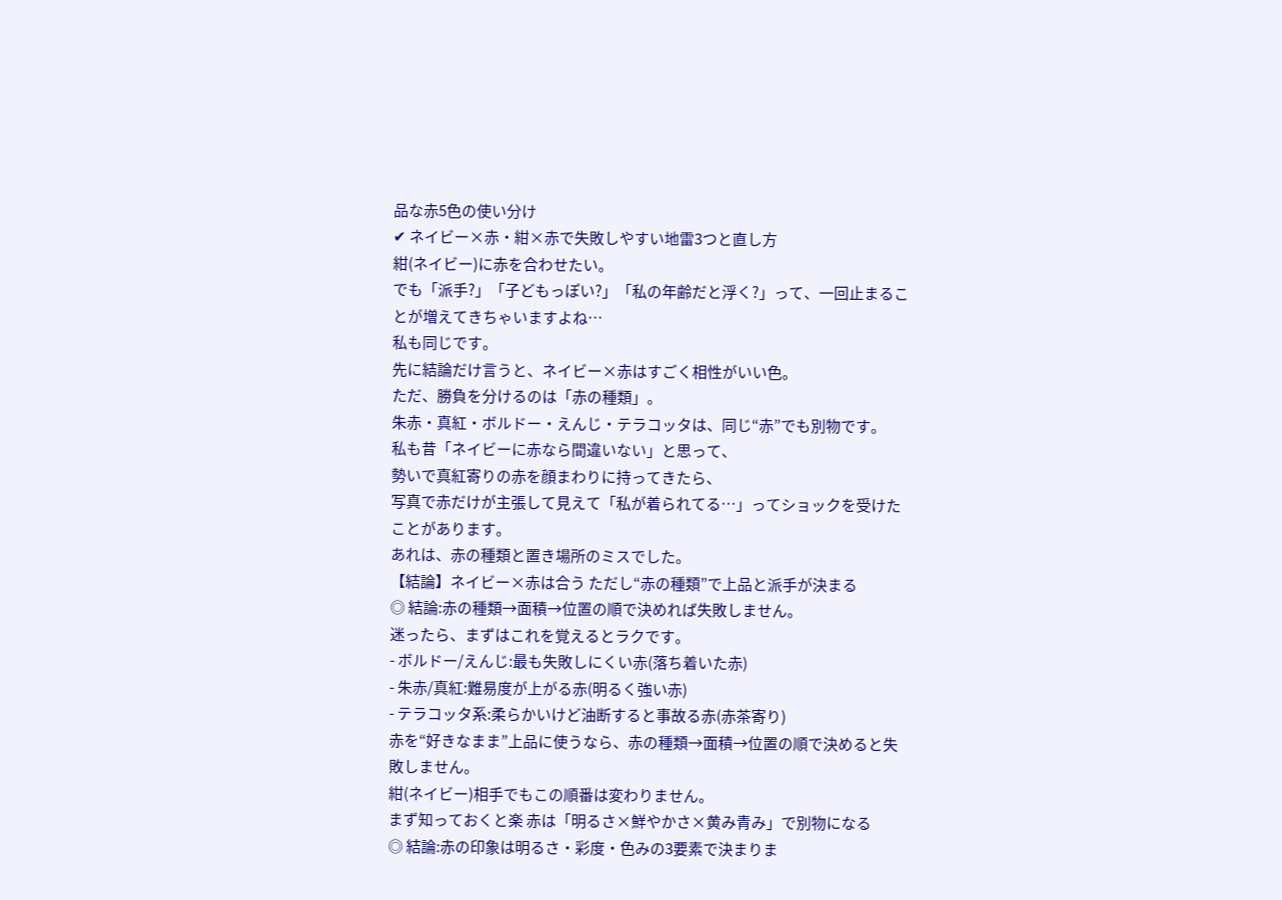品な赤5色の使い分け
✔ ネイビー×赤・紺×赤で失敗しやすい地雷3つと直し方
紺(ネイビー)に赤を合わせたい。
でも「派手?」「子どもっぽい?」「私の年齢だと浮く?」って、一回止まることが増えてきちゃいますよね…
私も同じです。
先に結論だけ言うと、ネイビー×赤はすごく相性がいい色。
ただ、勝負を分けるのは「赤の種類」。
朱赤・真紅・ボルドー・えんじ・テラコッタは、同じ“赤”でも別物です。
私も昔「ネイビーに赤なら間違いない」と思って、
勢いで真紅寄りの赤を顔まわりに持ってきたら、
写真で赤だけが主張して見えて「私が着られてる…」ってショックを受けたことがあります。
あれは、赤の種類と置き場所のミスでした。
【結論】ネイビー×赤は合う ただし“赤の種類”で上品と派手が決まる
◎ 結論:赤の種類→面積→位置の順で決めれば失敗しません。
迷ったら、まずはこれを覚えるとラクです。
- ボルドー/えんじ:最も失敗しにくい赤(落ち着いた赤)
- 朱赤/真紅:難易度が上がる赤(明るく強い赤)
- テラコッタ系:柔らかいけど油断すると事故る赤(赤茶寄り)
赤を“好きなまま”上品に使うなら、赤の種類→面積→位置の順で決めると失敗しません。
紺(ネイビー)相手でもこの順番は変わりません。
まず知っておくと楽 赤は「明るさ×鮮やかさ×黄み青み」で別物になる
◎ 結論:赤の印象は明るさ・彩度・色みの3要素で決まりま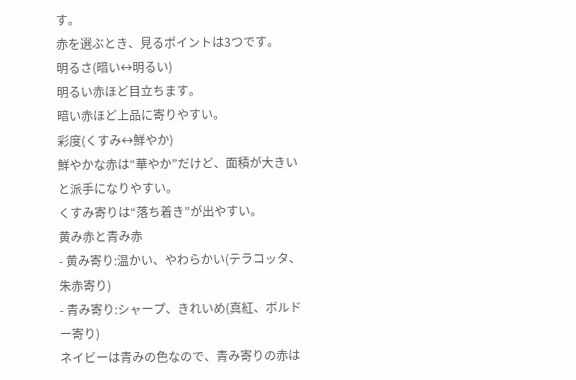す。
赤を選ぶとき、見るポイントは3つです。
明るさ(暗い↔明るい)
明るい赤ほど目立ちます。
暗い赤ほど上品に寄りやすい。
彩度(くすみ↔鮮やか)
鮮やかな赤は“華やか”だけど、面積が大きいと派手になりやすい。
くすみ寄りは“落ち着き”が出やすい。
黄み赤と青み赤
- 黄み寄り:温かい、やわらかい(テラコッタ、朱赤寄り)
- 青み寄り:シャープ、きれいめ(真紅、ボルドー寄り)
ネイビーは青みの色なので、青み寄りの赤は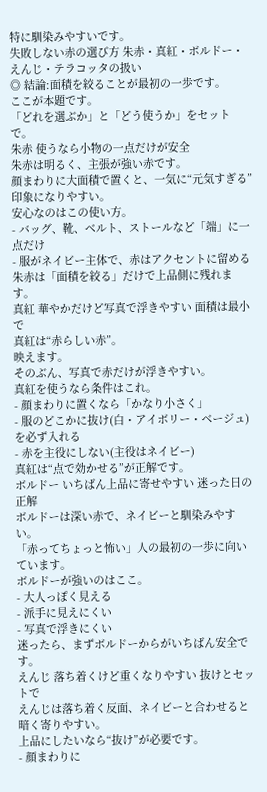特に馴染みやすいです。
失敗しない赤の選び方 朱赤・真紅・ボルドー・えんじ・テラコッタの扱い
◎ 結論:面積を絞ることが最初の一歩です。
ここが本題です。
「どれを選ぶか」と「どう使うか」をセットで。
朱赤 使うなら小物の一点だけが安全
朱赤は明るく、主張が強い赤です。
顔まわりに大面積で置くと、一気に“元気すぎる”印象になりやすい。
安心なのはこの使い方。
- バッグ、靴、ベルト、ストールなど「端」に一点だけ
- 服がネイビー主体で、赤はアクセントに留める
朱赤は「面積を絞る」だけで上品側に残れます。
真紅 華やかだけど写真で浮きやすい 面積は最小で
真紅は“赤らしい赤”。
映えます。
そのぶん、写真で赤だけが浮きやすい。
真紅を使うなら条件はこれ。
- 顔まわりに置くなら「かなり小さく」
- 服のどこかに抜け(白・アイボリー・ベージュ)を必ず入れる
- 赤を主役にしない(主役はネイビー)
真紅は“点で効かせる”が正解です。
ボルドー いちばん上品に寄せやすい 迷った日の正解
ボルドーは深い赤で、ネイビーと馴染みやすい。
「赤ってちょっと怖い」人の最初の一歩に向いています。
ボルドーが強いのはここ。
- 大人っぽく見える
- 派手に見えにくい
- 写真で浮きにくい
迷ったら、まずボルドーからがいちばん安全です。
えんじ 落ち着くけど重くなりやすい 抜けとセットで
えんじは落ち着く反面、ネイビーと合わせると暗く寄りやすい。
上品にしたいなら“抜け”が必要です。
- 顔まわりに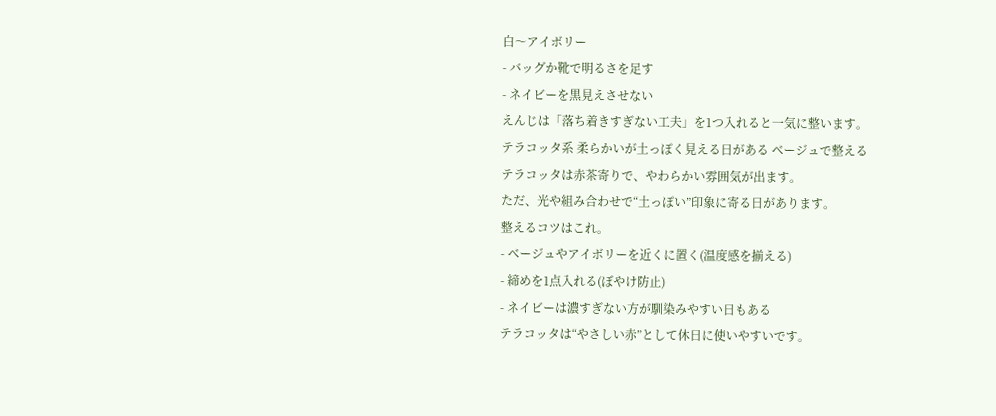白〜アイボリー
- バッグか靴で明るさを足す
- ネイビーを黒見えさせない
えんじは「落ち着きすぎない工夫」を1つ入れると一気に整います。
テラコッタ系 柔らかいが土っぽく見える日がある ベージュで整える
テラコッタは赤茶寄りで、やわらかい雰囲気が出ます。
ただ、光や組み合わせで“土っぽい”印象に寄る日があります。
整えるコツはこれ。
- ベージュやアイボリーを近くに置く(温度感を揃える)
- 締めを1点入れる(ぼやけ防止)
- ネイビーは濃すぎない方が馴染みやすい日もある
テラコッタは“やさしい赤”として休日に使いやすいです。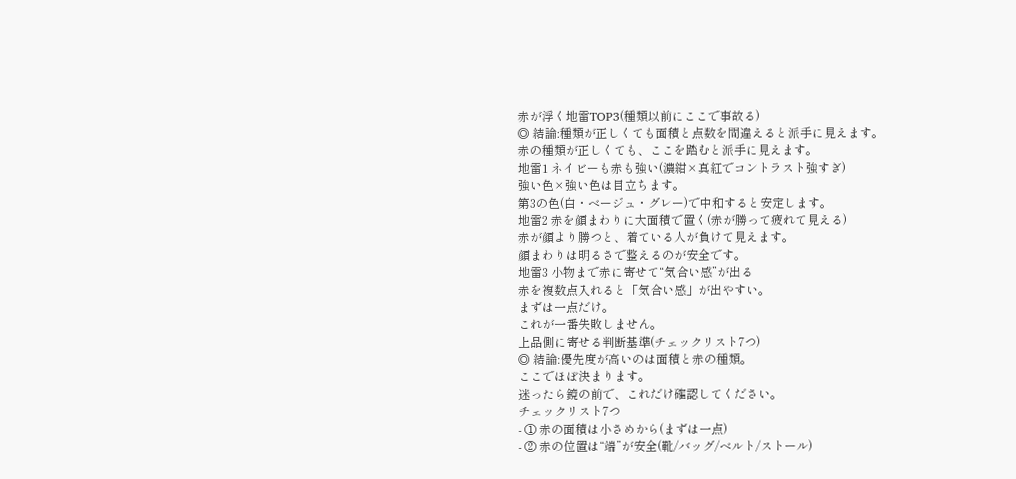赤が浮く地雷TOP3(種類以前にここで事故る)
◎ 結論:種類が正しくても面積と点数を間違えると派手に見えます。
赤の種類が正しくても、ここを踏むと派手に見えます。
地雷1 ネイビーも赤も強い(濃紺×真紅でコントラスト強すぎ)
強い色×強い色は目立ちます。
第3の色(白・ベージュ・グレー)で中和すると安定します。
地雷2 赤を顔まわりに大面積で置く(赤が勝って疲れて見える)
赤が顔より勝つと、着ている人が負けて見えます。
顔まわりは明るさで整えるのが安全です。
地雷3 小物まで赤に寄せて“気合い感”が出る
赤を複数点入れると「気合い感」が出やすい。
まずは一点だけ。
これが一番失敗しません。
上品側に寄せる判断基準(チェックリスト7つ)
◎ 結論:優先度が高いのは面積と赤の種類。
ここでほぼ決まります。
迷ったら鏡の前で、これだけ確認してください。
チェックリスト7つ
- ① 赤の面積は小さめから(まずは一点)
- ② 赤の位置は“端”が安全(靴/バッグ/ベルト/ストール)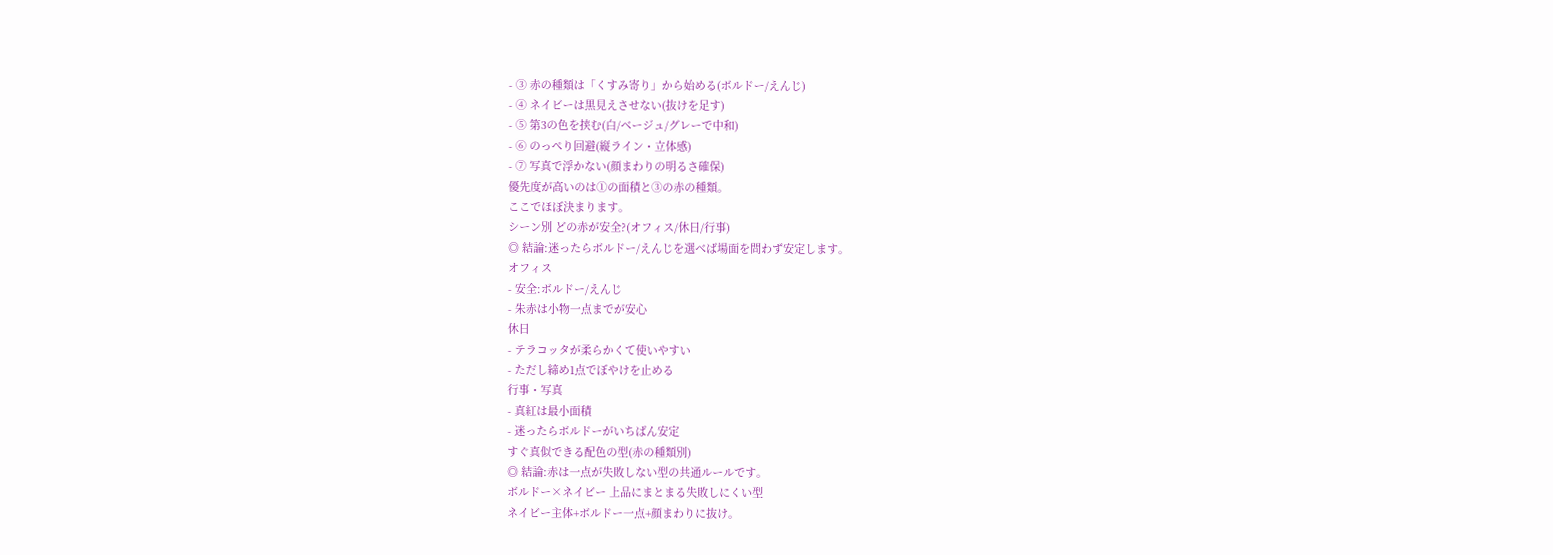- ③ 赤の種類は「くすみ寄り」から始める(ボルドー/えんじ)
- ④ ネイビーは黒見えさせない(抜けを足す)
- ⑤ 第3の色を挟む(白/ベージュ/グレーで中和)
- ⑥ のっぺり回避(縦ライン・立体感)
- ⑦ 写真で浮かない(顔まわりの明るさ確保)
優先度が高いのは①の面積と③の赤の種類。
ここでほぼ決まります。
シーン別 どの赤が安全?(オフィス/休日/行事)
◎ 結論:迷ったらボルドー/えんじを選べば場面を問わず安定します。
オフィス
- 安全:ボルドー/えんじ
- 朱赤は小物一点までが安心
休日
- テラコッタが柔らかくて使いやすい
- ただし締め1点でぼやけを止める
行事・写真
- 真紅は最小面積
- 迷ったらボルドーがいちばん安定
すぐ真似できる配色の型(赤の種類別)
◎ 結論:赤は一点が失敗しない型の共通ルールです。
ボルドー×ネイビー 上品にまとまる失敗しにくい型
ネイビー主体+ボルドー一点+顔まわりに抜け。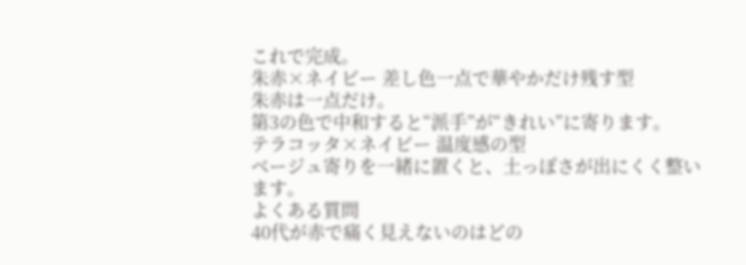これで完成。
朱赤×ネイビー 差し色一点で華やかだけ残す型
朱赤は一点だけ。
第3の色で中和すると“派手”が“きれい”に寄ります。
テラコッタ×ネイビー 温度感の型
ベージュ寄りを一緒に置くと、土っぽさが出にくく整います。
よくある質問
40代が赤で痛く見えないのはどの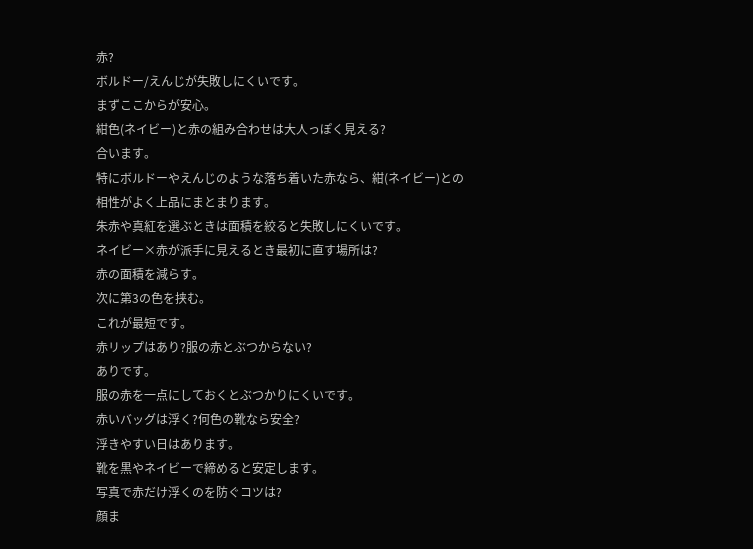赤?
ボルドー/えんじが失敗しにくいです。
まずここからが安心。
紺色(ネイビー)と赤の組み合わせは大人っぽく見える?
合います。
特にボルドーやえんじのような落ち着いた赤なら、紺(ネイビー)との相性がよく上品にまとまります。
朱赤や真紅を選ぶときは面積を絞ると失敗しにくいです。
ネイビー×赤が派手に見えるとき最初に直す場所は?
赤の面積を減らす。
次に第3の色を挟む。
これが最短です。
赤リップはあり?服の赤とぶつからない?
ありです。
服の赤を一点にしておくとぶつかりにくいです。
赤いバッグは浮く?何色の靴なら安全?
浮きやすい日はあります。
靴を黒やネイビーで締めると安定します。
写真で赤だけ浮くのを防ぐコツは?
顔ま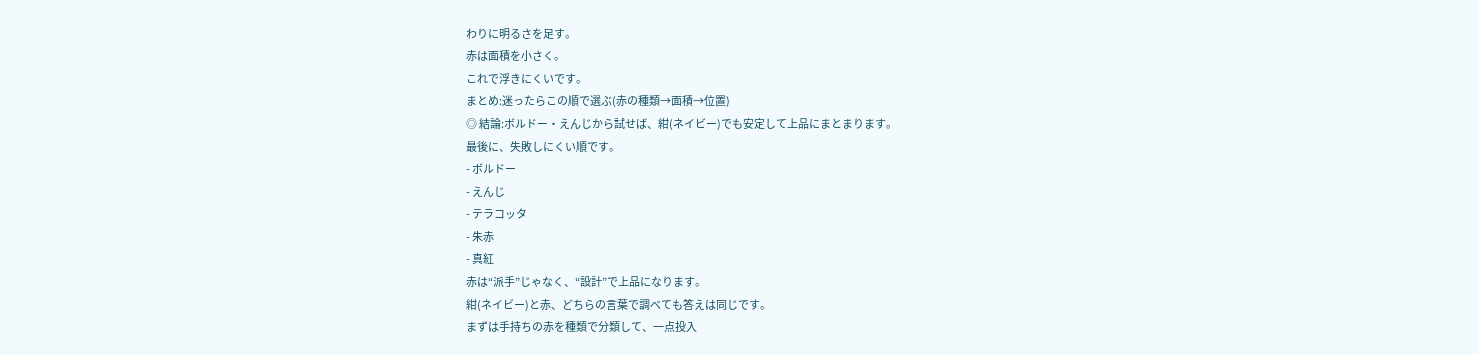わりに明るさを足す。
赤は面積を小さく。
これで浮きにくいです。
まとめ:迷ったらこの順で選ぶ(赤の種類→面積→位置)
◎ 結論:ボルドー・えんじから試せば、紺(ネイビー)でも安定して上品にまとまります。
最後に、失敗しにくい順です。
- ボルドー
- えんじ
- テラコッタ
- 朱赤
- 真紅
赤は“派手”じゃなく、“設計”で上品になります。
紺(ネイビー)と赤、どちらの言葉で調べても答えは同じです。
まずは手持ちの赤を種類で分類して、一点投入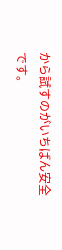から試すのがいちばん安全です。